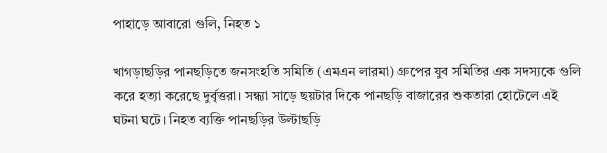পাহাড়ে আবারো গুলি, নিহত ১

খাগড়াছড়ির পানছড়িতে জনসংহতি সমিতি (এমএন লারমা) গ্রুপের যুব সমিতির এক সদস্যকে গুলি করে হত্যা করেছে দুর্বৃত্তরা। সন্ধ্যা সাড়ে ছয়টার দিকে পানছড়ি বাজারের শুকতারা হোটেলে এই ঘটনা ঘটে। নিহত ব্যক্তি পানছড়ির উল্টাছড়ি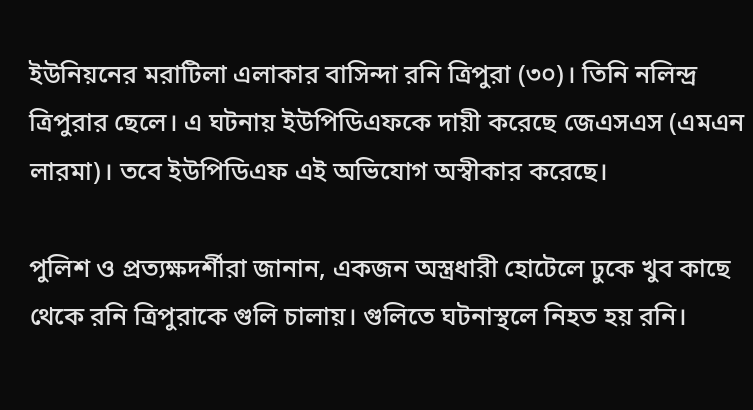ইউনিয়নের মরাটিলা এলাকার বাসিন্দা রনি ত্রিপুরা (৩০)। তিনি নলিন্দ্র ত্রিপুরার ছেলে। এ ঘটনায় ইউপিডিএফকে দায়ী করেছে জেএসএস (এমএন লারমা)। তবে ইউপিডিএফ এই অভিযোগ অস্বীকার করেছে।

পুলিশ ও প্রত্যক্ষদর্শীরা জানান, একজন অস্ত্রধারী হোটেলে ঢুকে খুব কাছে থেকে রনি ত্রিপুরাকে গুলি চালায়। গুলিতে ঘটনাস্থলে নিহত হয় রনি।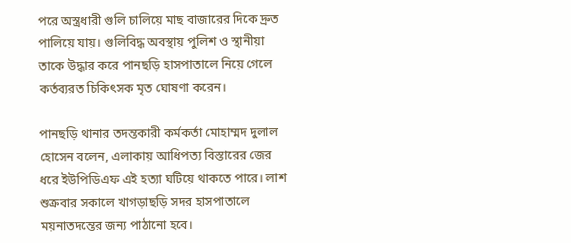পরে অস্ত্রধারী গুলি চালিয়ে মাছ বাজারের দিকে দ্রুত পালিয়ে যায়। গুলিবিদ্ধ অবস্থায় পুলিশ ও স্থানীয়া তাকে উদ্ধার করে পানছড়ি হাসপাতালে নিয়ে গেলে কর্তব্যরত চিকিৎসক মৃত ঘোষণা করেন।

পানছড়ি থানার তদন্তকারী কর্মকর্তা মোহাম্মদ দুলাল হোসেন বলেন, এলাকায় আধিপত্য বিস্তারের জের ধরে ইউপিডিএফ এই হত্যা ঘটিয়ে থাকতে পারে। লাশ শুক্রবার সকালে খাগড়াছড়ি সদর হাসপাতালে ময়নাতদন্তের জন্য পাঠানো হবে।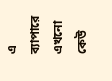এ ব্যাপারে এখনো কেউ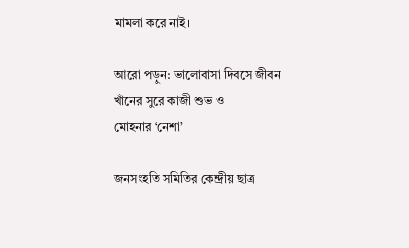মামলা করে নাই।

আরো পড়ুন: ভালোবাসা দিবসে জীবন খাঁনের সুরে কাজী শুভ ও মোহনার ‌‘নেশা’

জনসংহতি সমিতির কেন্দ্রীয় ছাত্র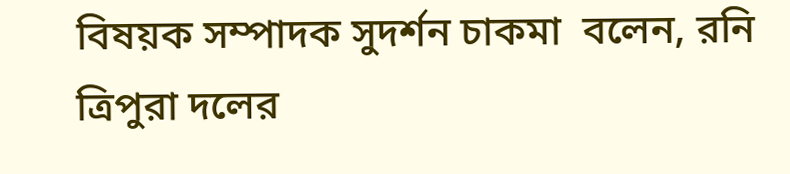বিষয়ক সম্পাদক সুদর্শন চাকমা  বলেন, রনি ত্রিপুরা দলের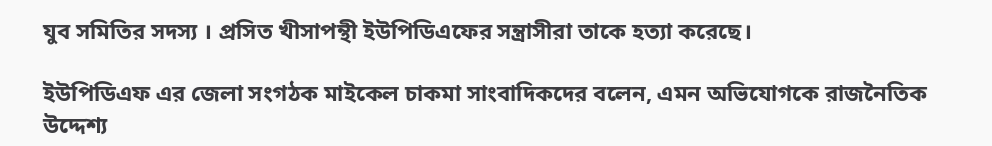যুব সমিতির সদস্য । প্রসিত খীসাপন্থী ইউপিডিএফের সন্ত্রাসীরা তাকে হত্যা করেছে।

ইউপিডিএফ এর জেলা সংগঠক মাইকেল চাকমা সাংবাদিকদের বলেন, এমন অভিযোগকে রাজনৈতিক উদ্দেশ্য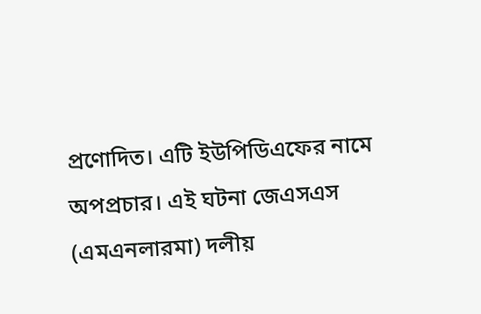প্রণোদিত। এটি ইউপিডিএফের নামে অপপ্রচার। এই ঘটনা জেএসএস (এমএনলারমা) দলীয়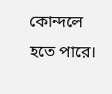কোন্দলে হতে পারে।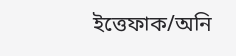ইত্তেফাক/অনি